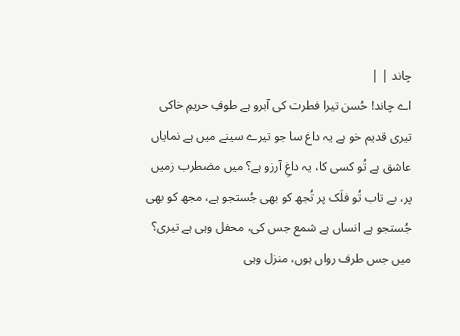چاند | |
اے چاند! حُسن تیرا فطرت کی آبرو ہے طوفِ حریمِ خاکی تیری قدیم خو ہے یہ داغ سا جو تیرے سینے میں ہے نمایاں عاشق ہے تُو کسی کا، یہ داغِ آرزو ہے؟ میں مضطرب زمیں پر، بے تاب تُو فلَک پر تُجھ کو بھی جُستجو ہے، مجھ کو بھی جُستجو ہے انساں ہے شمع جس کی، محفل وہی ہے تیری؟ میں جس طرف رواں ہوں، منزل وہی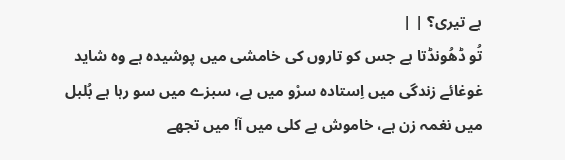ہے تیری؟ | |
تُو ڈھُونڈتا ہے جس کو تاروں کی خامشی میں پوشیدہ ہے وہ شاید غوغائے زندگی میں اِستادہ سرْو میں ہے، سبزے میں سو رہا ہے بُلبل میں نغمہ زن ہے، خاموش ہے کلی میں آ! میں تجھے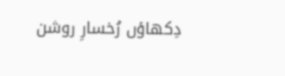دِکھاؤں رُخسارِ روشن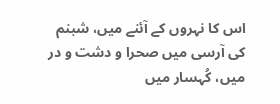اس کا نہروں کے آئنے میں، شبنم کی آرسی میں صحرا و دشت و در میں، کُہسار میں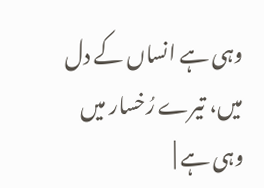وہی ہے انساں کے دل میں، تیرے رُخسار میں وہی ہے |